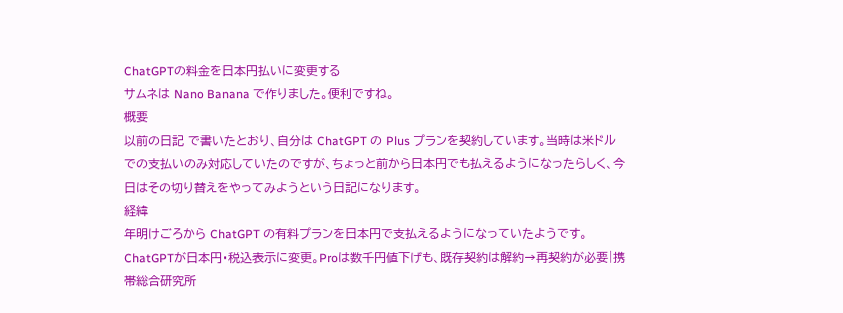ChatGPTの料金を日本円払いに変更する
サムネは Nano Banana で作りました。便利ですね。
概要
以前の日記 で書いたとおり、自分は ChatGPT の Plus プランを契約しています。当時は米ドルでの支払いのみ対応していたのですが、ちょっと前から日本円でも払えるようになったらしく、今日はその切り替えをやってみようという日記になります。
経緯
年明けごろから ChatGPT の有料プランを日本円で支払えるようになっていたようです。
ChatGPTが日本円・税込表示に変更。Proは数千円値下げも、既存契約は解約→再契約が必要|携帯総合研究所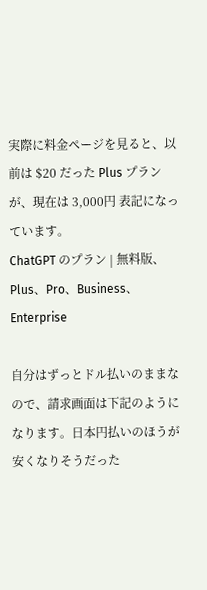実際に料金ページを見ると、以前は $20 だった Plus プランが、現在は 3,000円 表記になっています。
ChatGPT のプラン | 無料版、Plus、Pro、Business、Enterprise

自分はずっとドル払いのままなので、請求画面は下記のようになります。日本円払いのほうが安くなりそうだった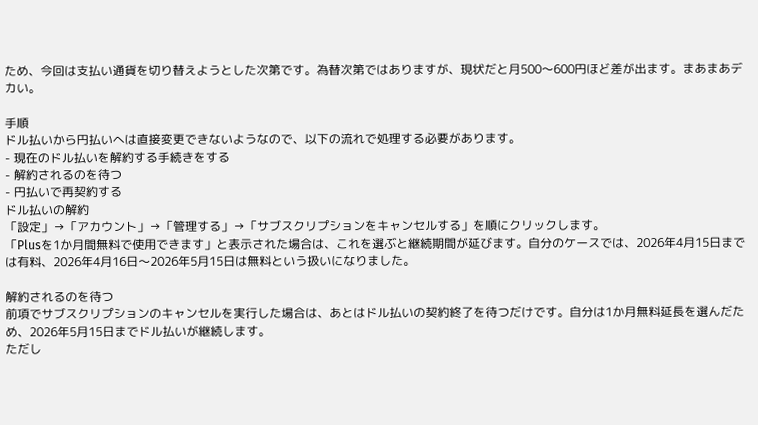ため、今回は支払い通貨を切り替えようとした次第です。為替次第ではありますが、現状だと月500〜600円ほど差が出ます。まあまあデカい。

手順
ドル払いから円払いへは直接変更できないようなので、以下の流れで処理する必要があります。
- 現在のドル払いを解約する手続きをする
- 解約されるのを待つ
- 円払いで再契約する
ドル払いの解約
「設定」→「アカウント」→「管理する」→「サブスクリプションをキャンセルする」を順にクリックします。
「Plusを1か月間無料で使用できます」と表示された場合は、これを選ぶと継続期間が延びます。自分のケースでは、2026年4月15日までは有料、2026年4月16日〜2026年5月15日は無料という扱いになりました。

解約されるのを待つ
前項でサブスクリプションのキャンセルを実行した場合は、あとはドル払いの契約終了を待つだけです。自分は1か月無料延長を選んだため、2026年5月15日までドル払いが継続します。
ただし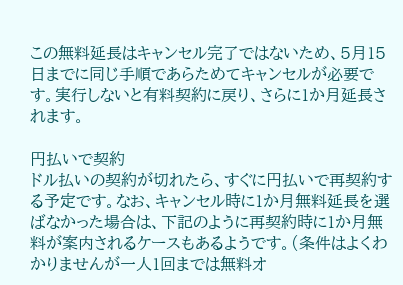この無料延長はキャンセル完了ではないため、5月15日までに同じ手順であらためてキャンセルが必要です。実行しないと有料契約に戻り、さらに1か月延長されます。

円払いで契約
ドル払いの契約が切れたら、すぐに円払いで再契約する予定です。なお、キャンセル時に1か月無料延長を選ばなかった場合は、下記のように再契約時に1か月無料が案内されるケースもあるようです。(条件はよくわかりませんが一人1回までは無料オ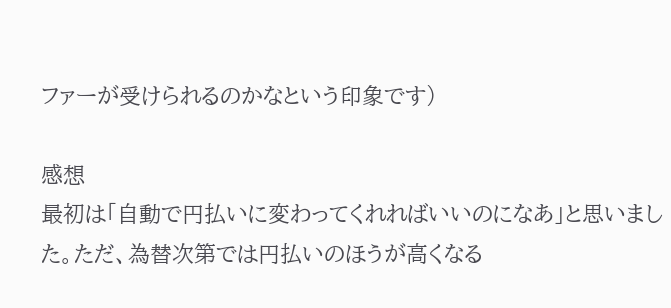ファーが受けられるのかなという印象です)

感想
最初は「自動で円払いに変わってくれればいいのになあ」と思いました。ただ、為替次第では円払いのほうが高くなる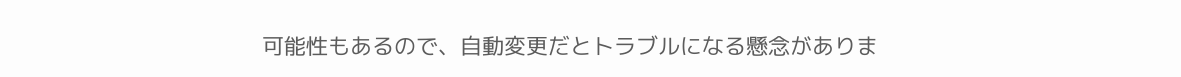可能性もあるので、自動変更だとトラブルになる懸念がありま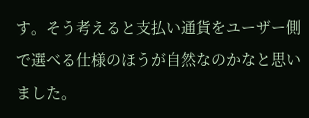す。そう考えると支払い通貨をユーザー側で選べる仕様のほうが自然なのかなと思いました。